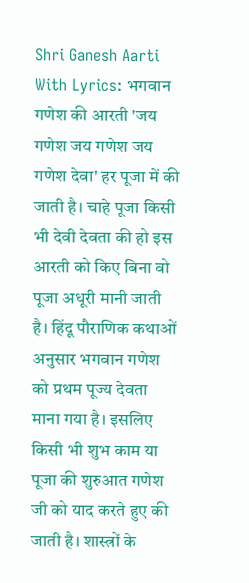Shri Ganesh Aarti With Lyrics: भगवान गणेश की आरती 'जय गणेश जय गणेश जय गणेश देवा' हर पूजा में की जाती है। चाहे पूजा किसी भी देवी देवता की हो इस आरती को किए बिना वो पूजा अधूरी मानी जाती है। हिंदू पौराणिक कथाओं अनुसार भगवान गणेश को प्रथम पूज्य देवता माना गया है। इसलिए किसी भी शुभ काम या पूजा की शुरुआत गणेश जी को याद करते हुए की जाती है। शास्त्रों के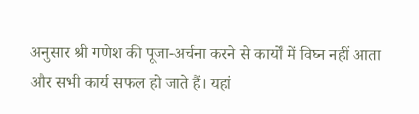अनुसार श्री गणेश की पूजा-अर्चना करने से कार्यों में विघ्न नहीं आता और सभी कार्य सफल हो जाते हैं। यहां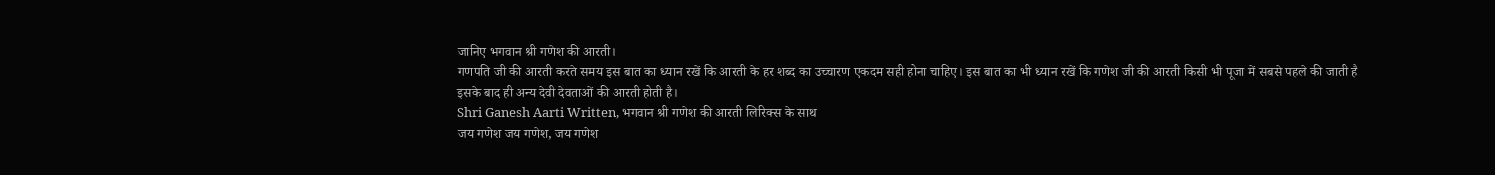जानिए भगवान श्री गणेश की आरती।
गणपति जी की आरती करते समय इस बात का ध्यान रखें कि आरती के हर शब्द का उच्चारण एकदम सही होना चाहिए। इस बात का भी ध्यान रखें कि गणेश जी की आरती किसी भी पूजा में सबसे पहले की जाती है इसके बाद ही अन्य देवी देवताओं की आरती होती है।
Shri Ganesh Aarti Written, भगवान श्री गणेश की आरती लिरिक्स के साथ
जय गणेश जय गणेश, जय गणेश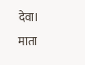देवा।
माता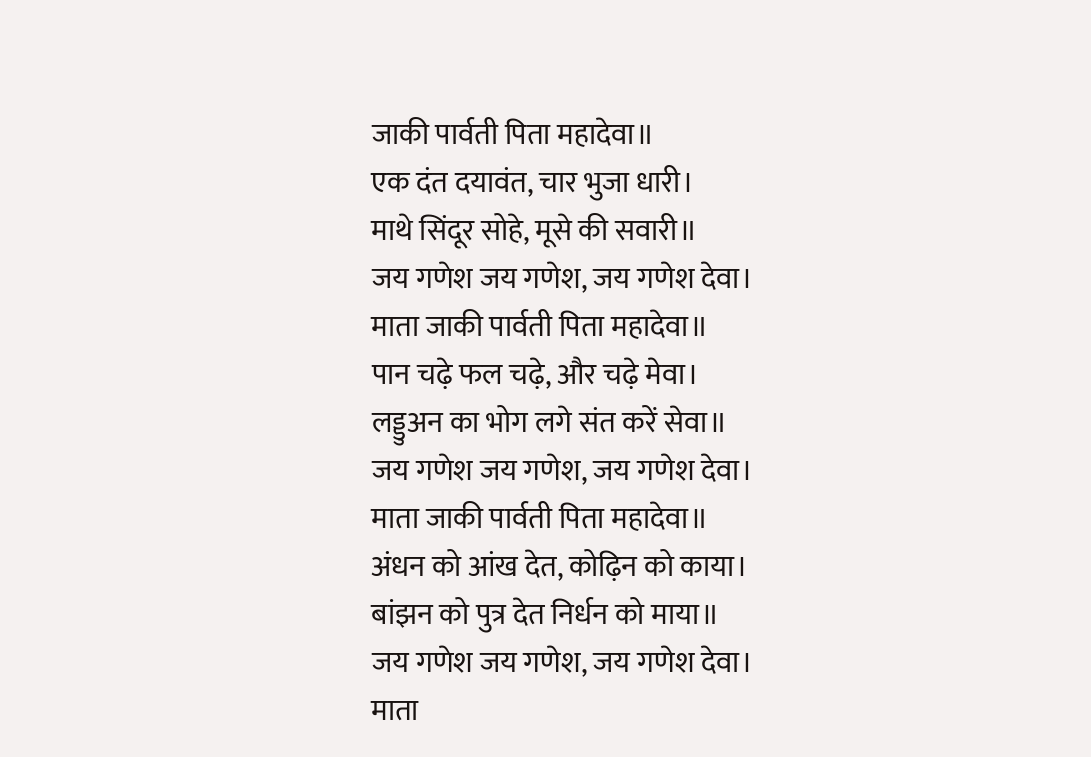जाकी पार्वती पिता महादेवा॥
एक दंत दयावंत, चार भुजा धारी।
माथे सिंदूर सोहे, मूसे की सवारी॥
जय गणेश जय गणेश, जय गणेश देवा।
माता जाकी पार्वती पिता महादेवा॥
पान चढ़े फल चढ़े, और चढ़े मेवा।
लड्डुअन का भोग लगे संत करें सेवा॥
जय गणेश जय गणेश, जय गणेश देवा।
माता जाकी पार्वती पिता महादेवा॥
अंधन को आंख देत, कोढ़िन को काया।
बांझन को पुत्र देत निर्धन को माया॥
जय गणेश जय गणेश, जय गणेश देवा।
माता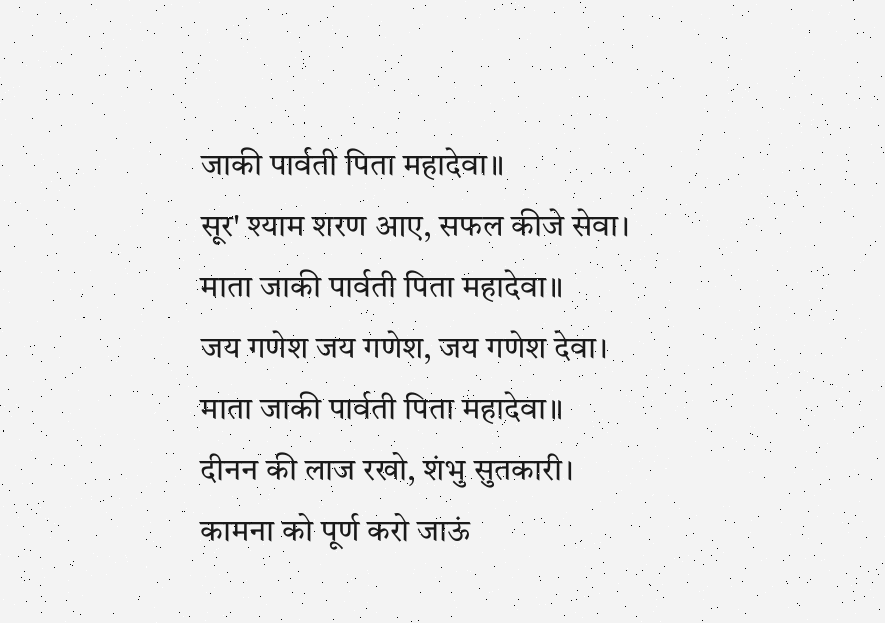जाकी पार्वती पिता महादेवा॥
सूर' श्याम शरण आए, सफल कीजे सेवा।
माता जाकी पार्वती पिता महादेवा॥
जय गणेश जय गणेश, जय गणेश देवा।
माता जाकी पार्वती पिता महादेवा॥
दीनन की लाज रखो, शंभु सुतकारी।
कामना को पूर्ण करो जाऊं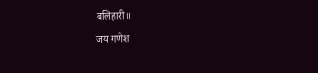बलिहारी॥
जय गणेश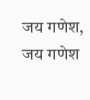जय गणेश, जय गणेश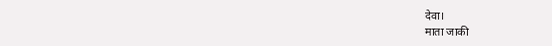देवा।
माता जाकी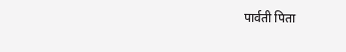पार्वती पिता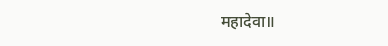महादेवा॥